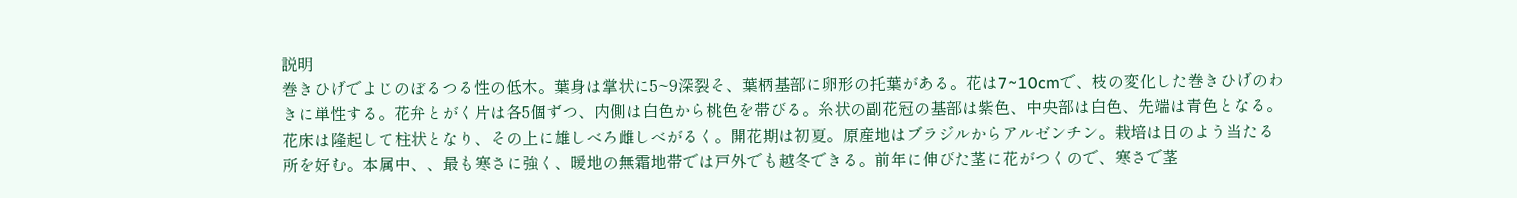説明
巻きひげでよじのぼるつる性の低木。葉身は掌状に5~9深裂そ、葉柄基部に卵形の托葉がある。花は7~10cmで、枝の変化した巻きひげのわきに単性する。花弁とがく片は各5個ずつ、内側は白色から桃色を帯びる。糸状の副花冠の基部は紫色、中央部は白色、先端は青色となる。花床は隆起して柱状となり、その上に雄しべろ雌しべがるく。開花期は初夏。原産地はブラジルからアルゼンチン。栽培は日のよう当たる所を好む。本属中、、最も寒さに強く、暖地の無霜地帯では戸外でも越冬できる。前年に伸びた茎に花がつくので、寒さで茎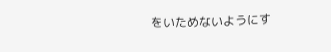をいためないようにす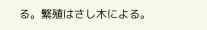る。繁殖はさし木による。